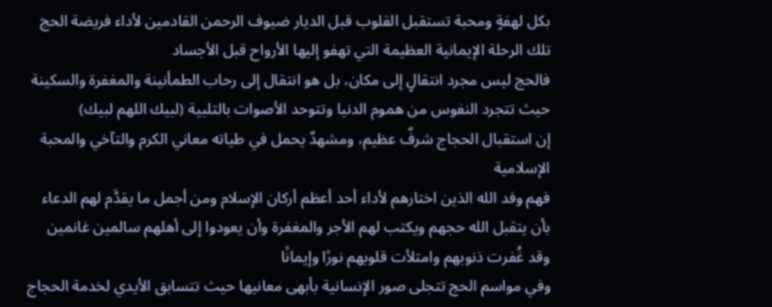بكل لهفةٍ ومحبة تستقبل القلوب قبل الديار ضيوف الرحمن القادمين لأداء فريضة الحج
تلك الرحلة الإيمانية العظيمة التي تهفو إليها الأرواح قبل الأجساد
فالحج ليس مجرد انتقالٍ إلى مكان، بل هو انتقال إلى رحاب الطمأنينة والمغفرة والسكينة حيث تتجرد النفوس من هموم الدنيا وتتوحد الأصوات بالتلبية (لبيك اللهم لبيك)
إن استقبال الحجاج شرفٌ عظيم، ومشهدٌ يحمل في طياته معاني الكرم والتآخي والمحبة الإسلامية
فهم وفد الله الذين اختارهم لأداء أحد أعظم أركان الإسلام ومن أجمل ما يقدَّم لهم الدعاء بأن يتقبل الله حجهم ويكتب لهم الأجر والمغفرة وأن يعودوا إلى أهلهم سالمين غانمين وقد غُفرت ذنوبهم وامتلأت قلوبهم نورًا وإيمانًا
وفي مواسم الحج تتجلى صور الإنسانية بأبهى معانيها حيث تتسابق الأيدي لخدمة الحجاج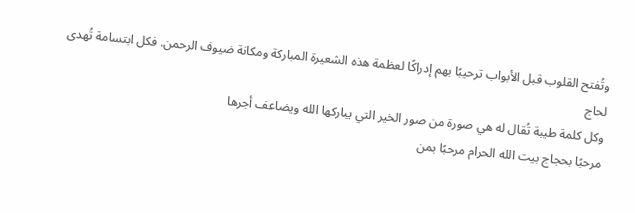وتُفتح القلوب قبل الأبواب ترحيبًا بهم إدراكًا لعظمة هذه الشعيرة المباركة ومكانة ضيوف الرحمن. فكل ابتسامة تُهدى لحاج
وكل كلمة طيبة تُقال له هي صورة من صور الخير التي يباركها الله ويضاعف أجرها
مرحبًا بحجاج بيت الله الحرام مرحبًا بمن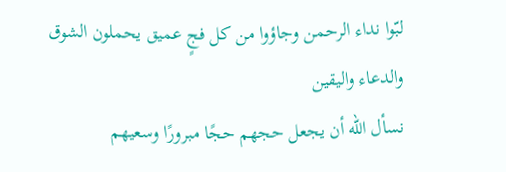لبّوا نداء الرحمن وجاؤوا من كل فجٍ عميق يحملون الشوق والدعاء واليقين
نسأل الله أن يجعل حجهم حجًا مبرورًا وسعيهم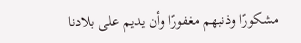مشكورًا وذنبهم مغفورًا وأن يديم على بلادنا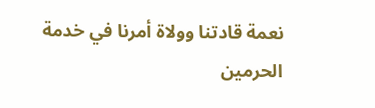نعمة قادتنا وولاة أمرنا في خدمة الحرمين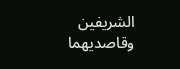الشريفين وقاصديهما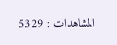المشاهدات : 5329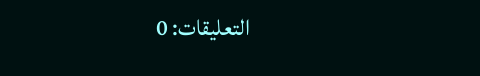التعليقات: 0